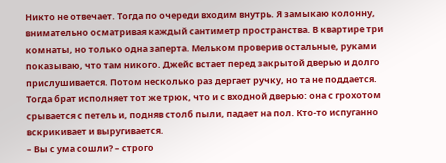Никто не отвечает. Тогда по очереди входим внутрь. Я замыкаю колонну, внимательно осматривая каждый сантиметр пространства. В квартире три комнаты, но только одна заперта. Мельком проверив остальные, руками показываю, что там никого. Джейс встает перед закрытой дверью и долго прислушивается. Потом несколько раз дергает ручку, но та не поддается. Тогда брат исполняет тот же трюк, что и с входной дверью: она с грохотом срывается с петель и, подняв столб пыли, падает на пол. Кто-то испуганно вскрикивает и выругивается.
– Вы с ума сошли? – строго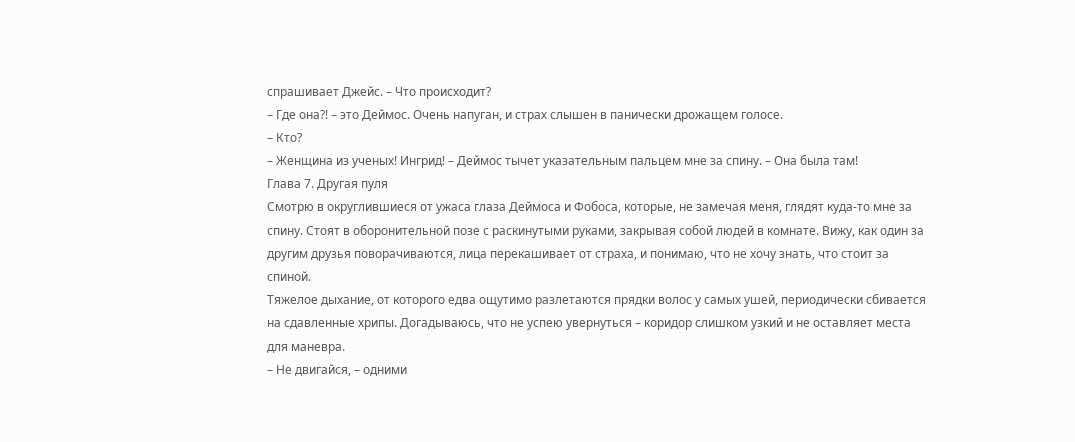спрашивает Джейс. – Что происходит?
– Где она?! – это Деймос. Очень напуган, и страх слышен в панически дрожащем голосе.
– Кто?
– Женщина из ученых! Ингрид! – Деймос тычет указательным пальцем мне за спину. – Она была там!
Глава 7. Другая пуля
Смотрю в округлившиеся от ужаса глаза Деймоса и Фобоса, которые, не замечая меня, глядят куда-то мне за спину. Стоят в оборонительной позе с раскинутыми руками, закрывая собой людей в комнате. Вижу, как один за другим друзья поворачиваются, лица перекашивает от страха, и понимаю, что не хочу знать, что стоит за спиной.
Тяжелое дыхание, от которого едва ощутимо разлетаются прядки волос у самых ушей, периодически сбивается на сдавленные хрипы. Догадываюсь, что не успею увернуться – коридор слишком узкий и не оставляет места для маневра.
– Не двигайся, – одними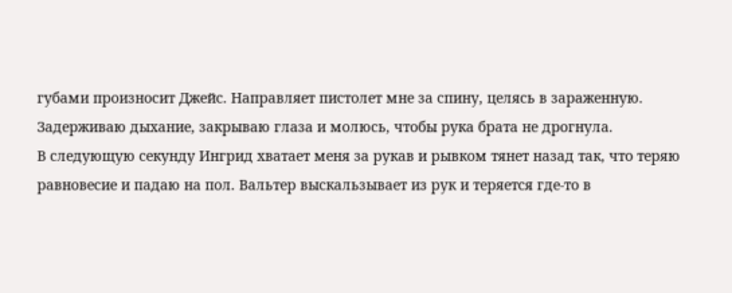губами произносит Джейс. Направляет пистолет мне за спину, целясь в зараженную.
Задерживаю дыхание, закрываю глаза и молюсь, чтобы рука брата не дрогнула.
В следующую секунду Ингрид хватает меня за рукав и рывком тянет назад так, что теряю равновесие и падаю на пол. Вальтер выскальзывает из рук и теряется где-то в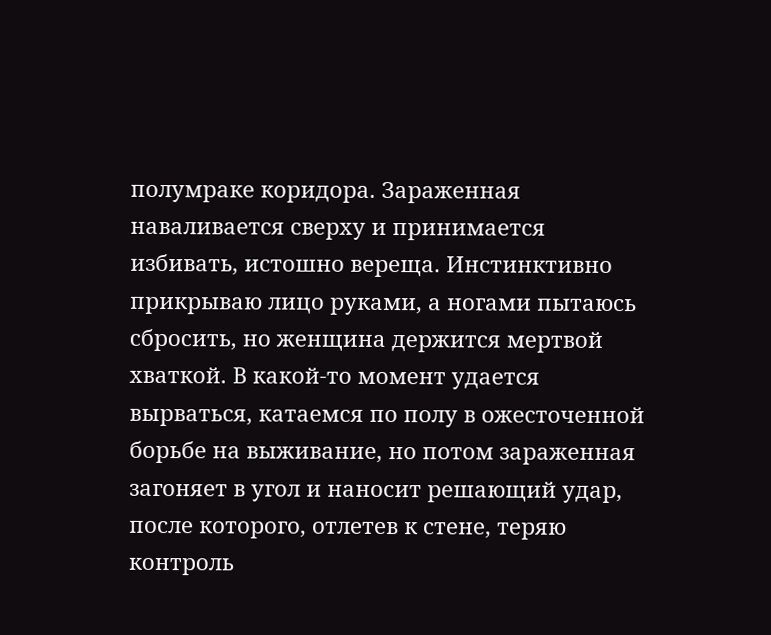полумраке коридора. Зараженная наваливается сверху и принимается избивать, истошно вереща. Инстинктивно прикрываю лицо руками, а ногами пытаюсь сбросить, но женщина держится мертвой хваткой. В какой-то момент удается вырваться, катаемся по полу в ожесточенной борьбе на выживание, но потом зараженная загоняет в угол и наносит решающий удар, после которого, отлетев к стене, теряю контроль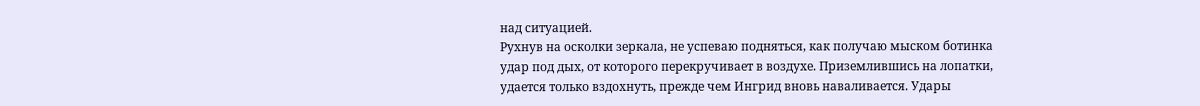над ситуацией.
Рухнув на осколки зеркала, не успеваю подняться, как получаю мыском ботинка удар под дых, от которого перекручивает в воздухе. Приземлившись на лопатки, удается только вздохнуть, прежде чем Ингрид вновь наваливается. Удары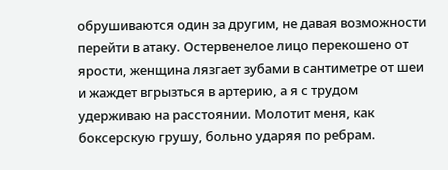обрушиваются один за другим, не давая возможности перейти в атаку. Остервенелое лицо перекошено от ярости, женщина лязгает зубами в сантиметре от шеи и жаждет вгрызться в артерию, а я с трудом удерживаю на расстоянии. Молотит меня, как боксерскую грушу, больно ударяя по ребрам.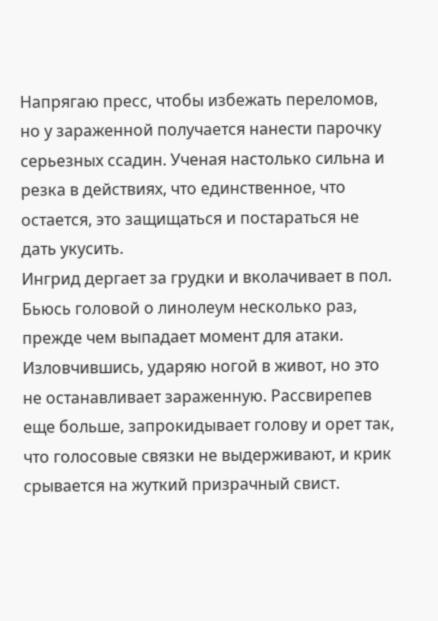Напрягаю пресс, чтобы избежать переломов, но у зараженной получается нанести парочку серьезных ссадин. Ученая настолько сильна и резка в действиях, что единственное, что остается, это защищаться и постараться не дать укусить.
Ингрид дергает за грудки и вколачивает в пол. Бьюсь головой о линолеум несколько раз, прежде чем выпадает момент для атаки. Изловчившись, ударяю ногой в живот, но это не останавливает зараженную. Рассвирепев еще больше, запрокидывает голову и орет так, что голосовые связки не выдерживают, и крик срывается на жуткий призрачный свист.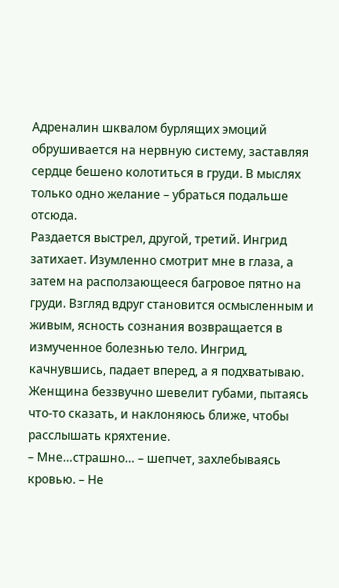Адреналин шквалом бурлящих эмоций обрушивается на нервную систему, заставляя сердце бешено колотиться в груди. В мыслях только одно желание – убраться подальше отсюда.
Раздается выстрел, другой, третий. Ингрид затихает. Изумленно смотрит мне в глаза, а затем на расползающееся багровое пятно на груди. Взгляд вдруг становится осмысленным и живым, ясность сознания возвращается в измученное болезнью тело. Ингрид, качнувшись, падает вперед, а я подхватываю. Женщина беззвучно шевелит губами, пытаясь что-то сказать, и наклоняюсь ближе, чтобы расслышать кряхтение.
– Мне…страшно… – шепчет, захлебываясь кровью. – Не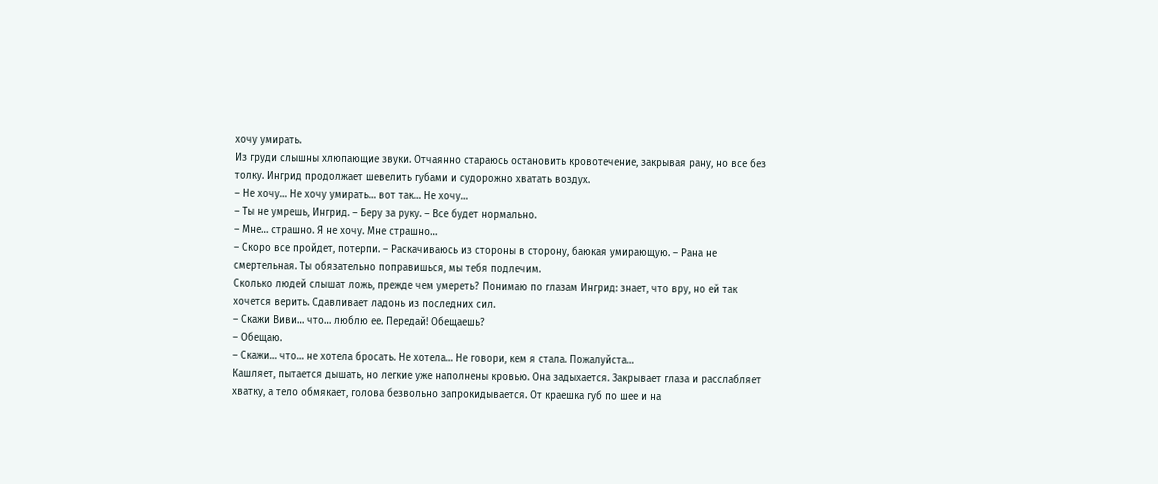хочу умирать.
Из груди слышны хлюпающие звуки. Отчаянно стараюсь остановить кровотечение, закрывая рану, но все без толку. Ингрид продолжает шевелить губами и судорожно хватать воздух.
– Не хочу… Не хочу умирать… вот так… Не хочу…
– Ты не умрешь, Ингрид. – Беру за руку. – Все будет нормально.
– Мне… страшно. Я не хочу. Мне страшно…
– Скоро все пройдет, потерпи. – Раскачиваюсь из стороны в сторону, баюкая умирающую. – Рана не смертельная. Ты обязательно поправишься, мы тебя подлечим.
Сколько людей слышат ложь, прежде чем умереть? Понимаю по глазам Ингрид: знает, что вру, но ей так хочется верить. Сдавливает ладонь из последних сил.
– Скажи Виви… что… люблю ее. Передай! Обещаешь?
– Обещаю.
– Скажи… что… не хотела бросать. Не хотела… Не говори, кем я стала. Пожалуйста…
Кашляет, пытается дышать, но легкие уже наполнены кровью. Она задыхается. Закрывает глаза и расслабляет хватку, а тело обмякает, голова безвольно запрокидывается. От краешка губ по шее и на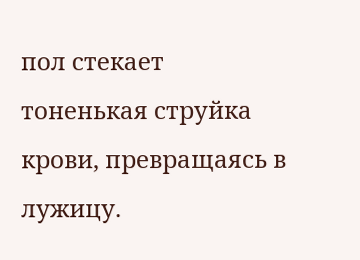пол стекает тоненькая струйка крови, превращаясь в лужицу.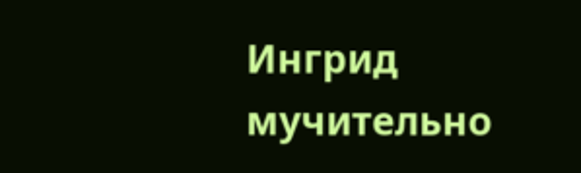Ингрид мучительно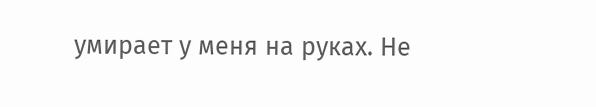умирает у меня на руках. Не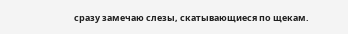сразу замечаю слезы, скатывающиеся по щекам.